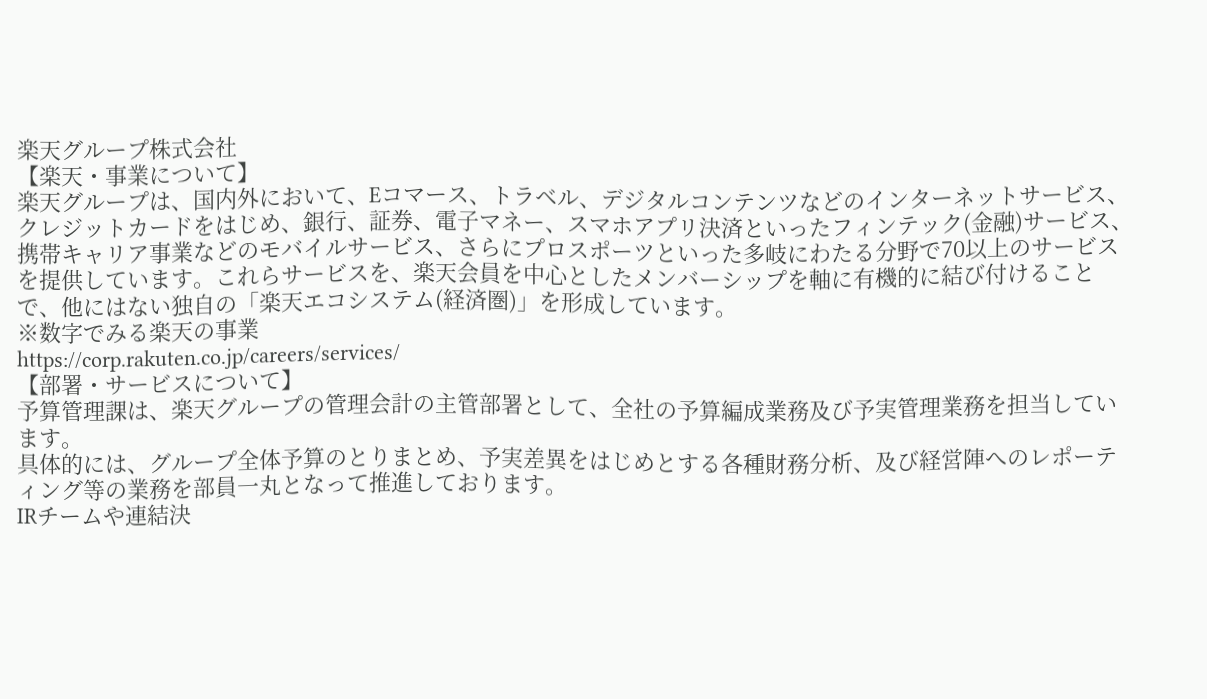楽天グループ株式会社
【楽天・事業について】
楽天グループは、国内外において、Eコマース、トラベル、デジタルコンテンツなどのインターネットサービス、クレジットカードをはじめ、銀行、証券、電子マネー、スマホアプリ決済といったフィンテック(金融)サービス、携帯キャリア事業などのモバイルサービス、さらにプロスポーツといった多岐にわたる分野で70以上のサービスを提供しています。これらサービスを、楽天会員を中心としたメンバーシップを軸に有機的に結び付けることで、他にはない独自の「楽天エコシステム(経済圏)」を形成しています。
※数字でみる楽天の事業
https://corp.rakuten.co.jp/careers/services/
【部署・サービスについて】
予算管理課は、楽天グループの管理会計の主管部署として、全社の予算編成業務及び予実管理業務を担当しています。
具体的には、グループ全体予算のとりまとめ、予実差異をはじめとする各種財務分析、及び経営陣へのレポーティング等の業務を部員一丸となって推進しております。
IRチームや連結決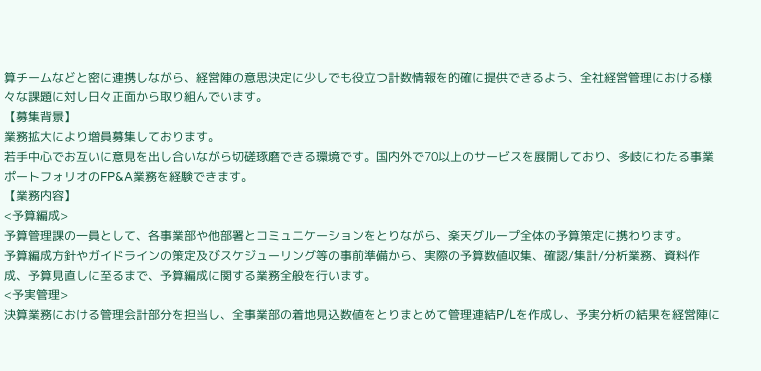算チームなどと密に連携しながら、経営陣の意思決定に少しでも役立つ計数情報を的確に提供できるよう、全社経営管理における様々な課題に対し日々正面から取り組んでいます。
【募集背景】
業務拡大により増員募集しております。
若手中心でお互いに意見を出し合いながら切磋琢磨できる環境です。国内外で70以上のサービスを展開しており、多岐にわたる事業ポートフォリオのFP&A業務を経験できます。
【業務内容】
<予算編成>
予算管理課の一員として、各事業部や他部署とコミュニケーションをとりながら、楽天グループ全体の予算策定に携わります。
予算編成方針やガイドラインの策定及びスケジューリング等の事前準備から、実際の予算数値収集、確認/集計/分析業務、資料作成、予算見直しに至るまで、予算編成に関する業務全般を行います。
<予実管理>
決算業務における管理会計部分を担当し、全事業部の着地見込数値をとりまとめて管理連結P/Lを作成し、予実分析の結果を経営陣に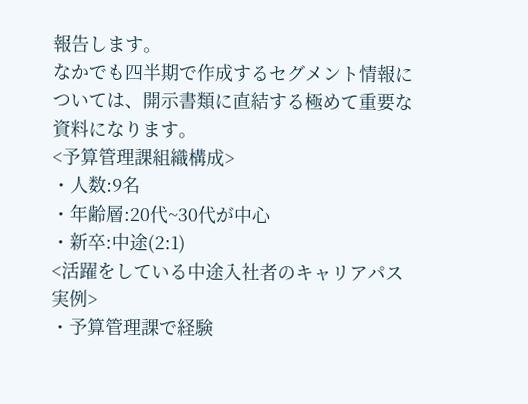報告します。
なかでも四半期で作成するセグメント情報については、開示書類に直結する極めて重要な資料になります。
<予算管理課組織構成>
・人数:9名
・年齢層:20代~30代が中心
・新卒:中途(2:1)
<活躍をしている中途入社者のキャリアパス実例>
・予算管理課で経験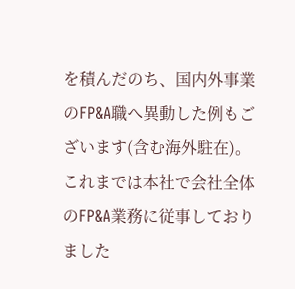を積んだのち、国内外事業のFP&A職へ異動した例もございます(含む海外駐在)。これまでは本社で会社全体のFP&A業務に従事しておりました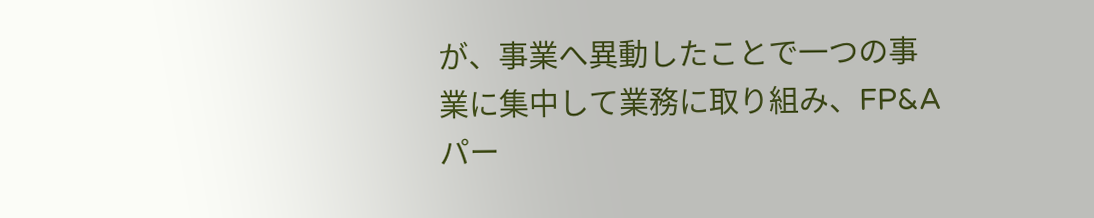が、事業へ異動したことで一つの事業に集中して業務に取り組み、FP&Aパー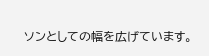ソンとしての幅を広げています。